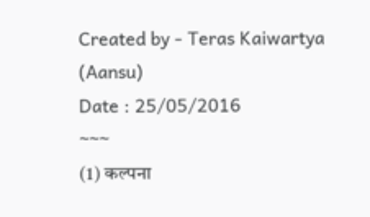Created by - Teras Kaiwartya (Aansu)
Date : 25/05/2016
~~~
(1) कल्पना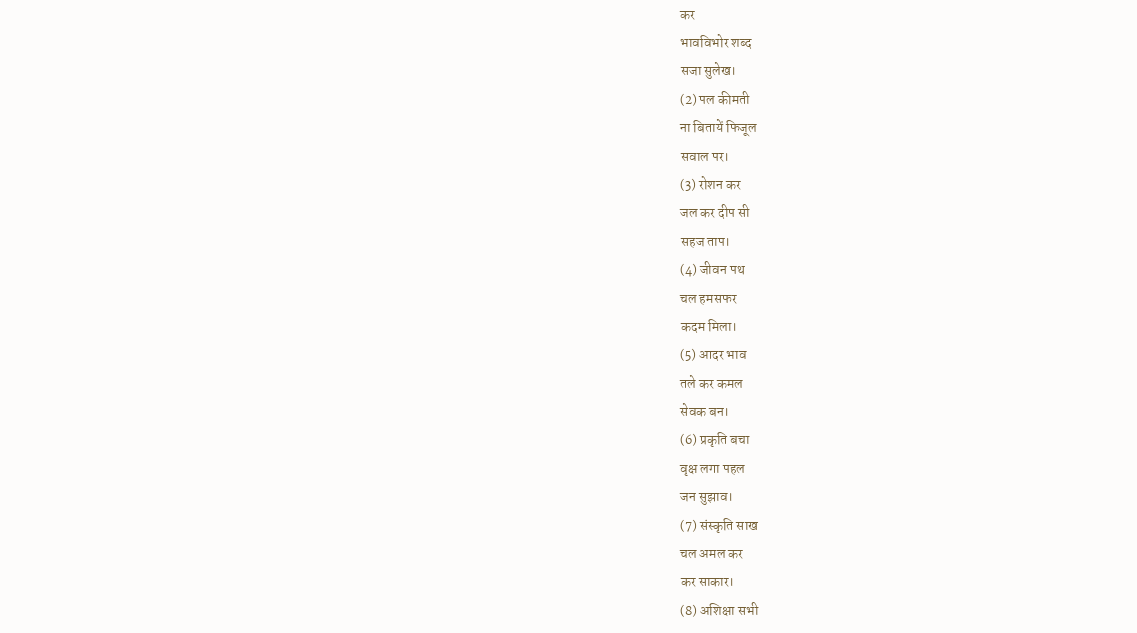कर
भावविभोर शब्द
सजा सुलेख।
(2) पल कीमती
ना बितायें फिजूल
सवाल पर।
(3) रोशन कर
जल कर दीप सी
सहज ताप।
(4) जीवन पथ
चल हमसफर
कदम मिला।
(5) आदर भाव
तले कर कमल
सेवक बन।
(6) प्रकृति बचा
वृक्ष लगा पहल
जन सुझाव।
(7) संस्कृति साख
चल अमल कर
कर साकार।
(8) अशिक्षा सभी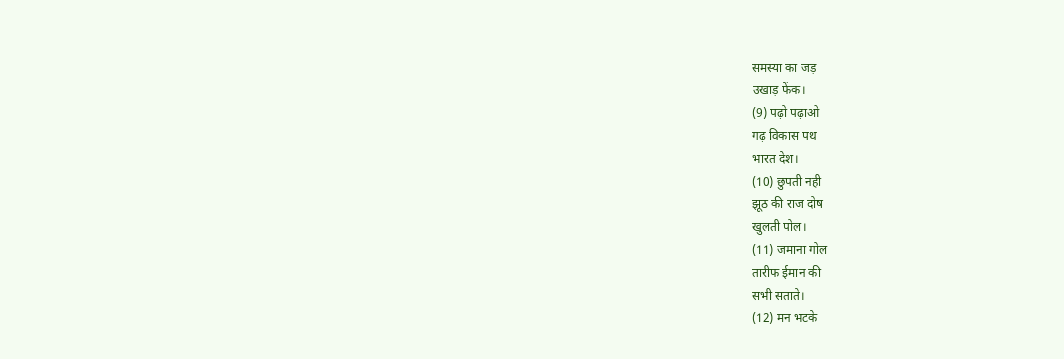समस्या का जड़
उखाड़ फेंक।
(9) पढ़ो पढ़ाओ
गढ़ विकास पथ
भारत देश।
(10) छुपती नही
झूठ की राज दोष
खुलती पोल।
(11) जमाना गोल
तारीफ ईमान की
सभी सताते।
(12) मन भटके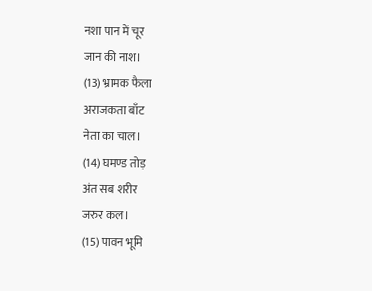नशा पान में चूर
जान की नाश।
(13) भ्रामक फैला
अराजकता बाँट
नेता का चाल।
(14) घमण्ड तोड़
अंत सब शरीर
जरुर कल।
(15) पावन भूमि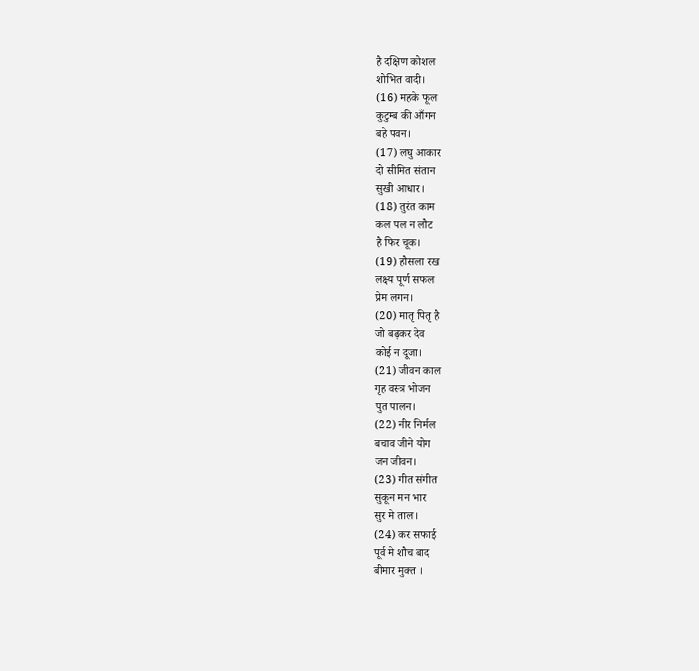है दक्षिण कोशल
शोभित वादी।
(16) महके फूल
कुटुम्ब की आँगन
बहे पवन।
(17) लघु आकार
दो सीमित संतान
सुखी आधार।
(18) तुरंत काम
कल पल न लौट
है फिर चूक।
(19) हौसला रख
लक्ष्य पूर्ण सफल
प्रेम लगन।
(20) मातृ पितृ है
जो बढ़कर देव
कोई न दूजा।
(21) जीवन काल
गृह वस्त्र भोजन
पुत पालन।
(22) नीर निर्मल
बचाव जीने योग
जन जीवन।
(23) गीत संगीत
सुकून मन भार
सुर मे ताल।
(24) कर सफाई
पूर्व मे शौच बाद
बीमार मुक्त ।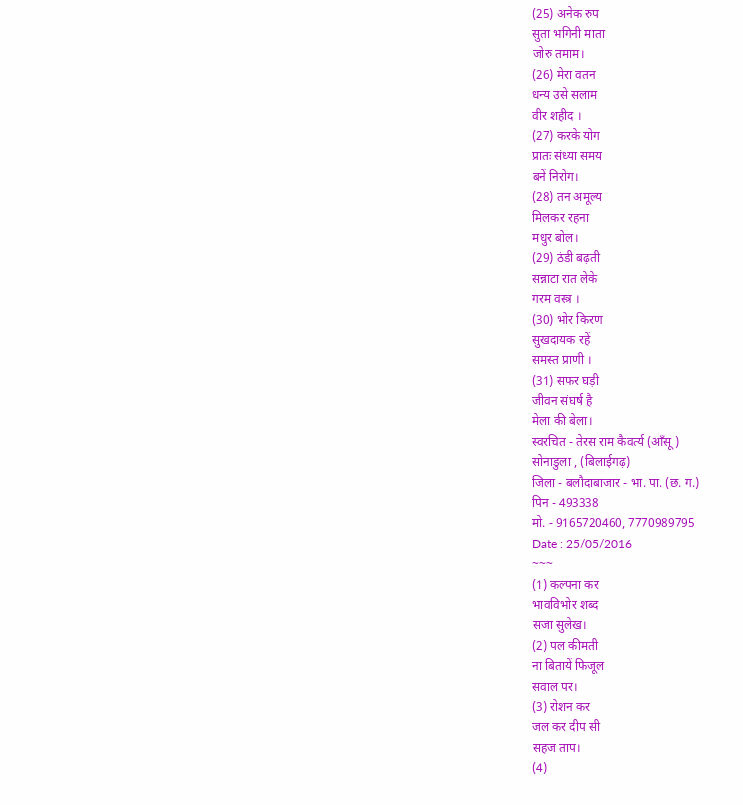(25) अनेक रुप
सुता भगिनी माता
जोरु तमाम।
(26) मेरा वतन
धन्य उसे सलाम
वीर शहीद ।
(27) करके योग
प्रातः संध्या समय
बनें निरोग।
(28) तन अमूल्य
मिलकर रहना
मधुर बोल।
(29) ठंडी बढ़ती
सन्नाटा रात लेके
गरम वस्त्र ।
(30) भोर किरण
सुखदायक रहें
समस्त प्राणी ।
(31) सफर घड़ी
जीवन संघर्ष है
मेला की बेला।
स्वरचित - तेरस राम कैवर्त्य (आँसू )
सोनाडुला , (बिलाईगढ़)
जिला - बलौदाबाजार - भा. पा. (छ. ग.)
पिन - 493338
मो. - 9165720460, 7770989795
Date : 25/05/2016
~~~
(1) कल्पना कर
भावविभोर शब्द
सजा सुलेख।
(2) पल कीमती
ना बितायें फिजूल
सवाल पर।
(3) रोशन कर
जल कर दीप सी
सहज ताप।
(4)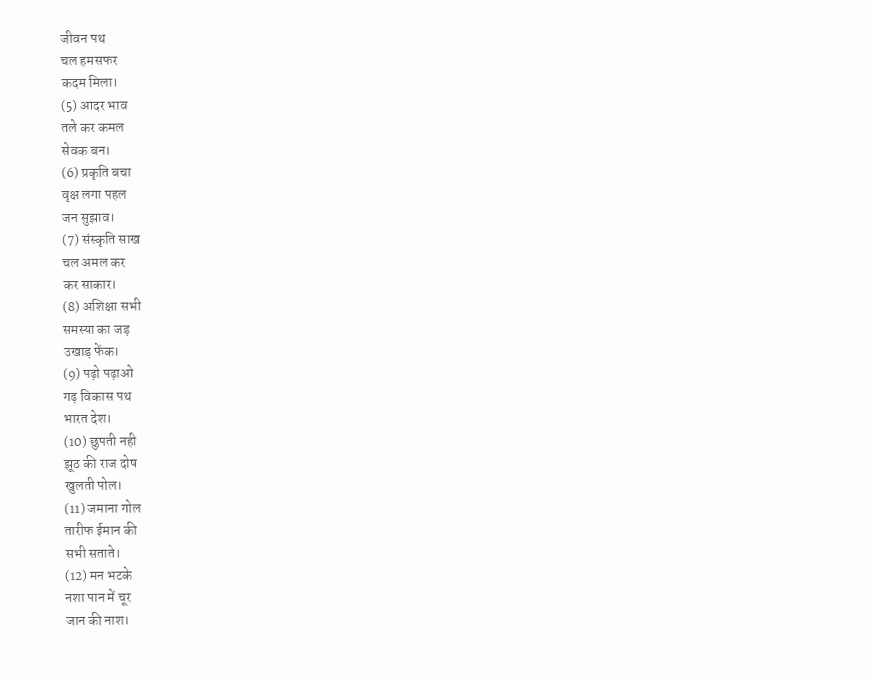जीवन पथ
चल हमसफर
कदम मिला।
(5) आदर भाव
तले कर कमल
सेवक बन।
(6) प्रकृति बचा
वृक्ष लगा पहल
जन सुझाव।
(7) संस्कृति साख
चल अमल कर
कर साकार।
(8) अशिक्षा सभी
समस्या का जड़
उखाड़ फेंक।
(9) पढ़ो पढ़ाओ
गढ़ विकास पथ
भारत देश।
(10) छुपती नही
झूठ की राज दोष
खुलती पोल।
(11) जमाना गोल
तारीफ ईमान की
सभी सताते।
(12) मन भटके
नशा पान में चूर
जान की नाश।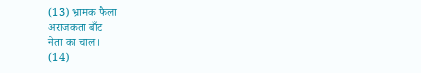(13) भ्रामक फैला
अराजकता बाँट
नेता का चाल।
(14)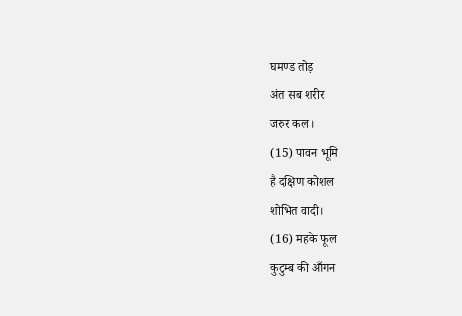घमण्ड तोड़
अंत सब शरीर
जरुर कल।
(15) पावन भूमि
है दक्षिण कोशल
शोभित वादी।
(16) महके फूल
कुटुम्ब की आँगन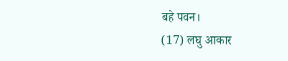बहे पवन।
(17) लघु आकार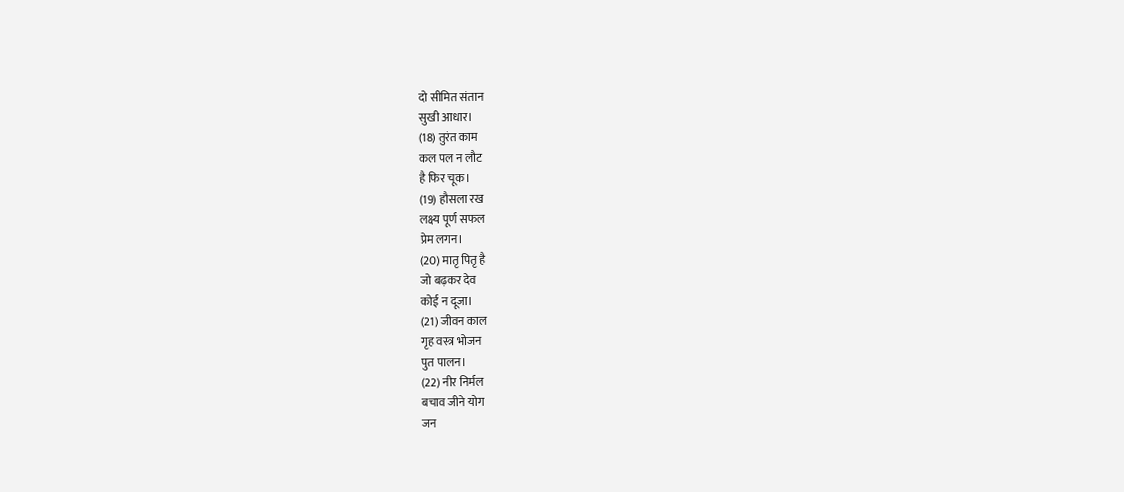दो सीमित संतान
सुखी आधार।
(18) तुरंत काम
कल पल न लौट
है फिर चूक।
(19) हौसला रख
लक्ष्य पूर्ण सफल
प्रेम लगन।
(20) मातृ पितृ है
जो बढ़कर देव
कोई न दूजा।
(21) जीवन काल
गृह वस्त्र भोजन
पुत पालन।
(22) नीर निर्मल
बचाव जीने योग
जन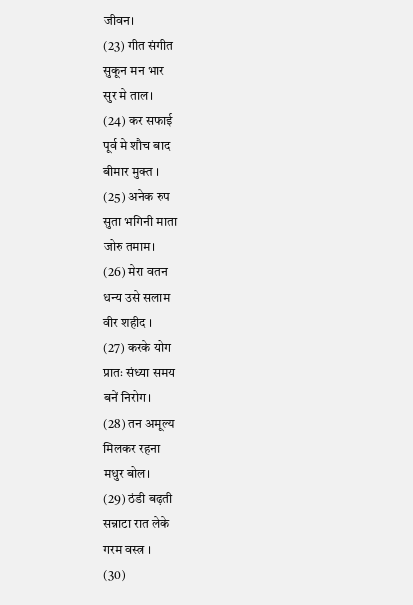जीवन।
(23) गीत संगीत
सुकून मन भार
सुर मे ताल।
(24) कर सफाई
पूर्व मे शौच बाद
बीमार मुक्त ।
(25) अनेक रुप
सुता भगिनी माता
जोरु तमाम।
(26) मेरा वतन
धन्य उसे सलाम
वीर शहीद ।
(27) करके योग
प्रातः संध्या समय
बनें निरोग।
(28) तन अमूल्य
मिलकर रहना
मधुर बोल।
(29) ठंडी बढ़ती
सन्नाटा रात लेके
गरम वस्त्र ।
(30)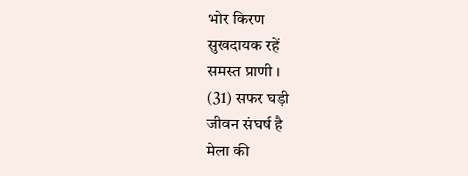भोर किरण
सुखदायक रहें
समस्त प्राणी ।
(31) सफर घड़ी
जीवन संघर्ष है
मेला की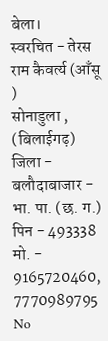बेला।
स्वरचित - तेरस राम कैवर्त्य (आँसू )
सोनाडुला , (बिलाईगढ़)
जिला - बलौदाबाजार - भा. पा. (छ. ग.)
पिन - 493338
मो. - 9165720460, 7770989795
No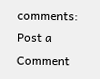comments:
Post a Comment